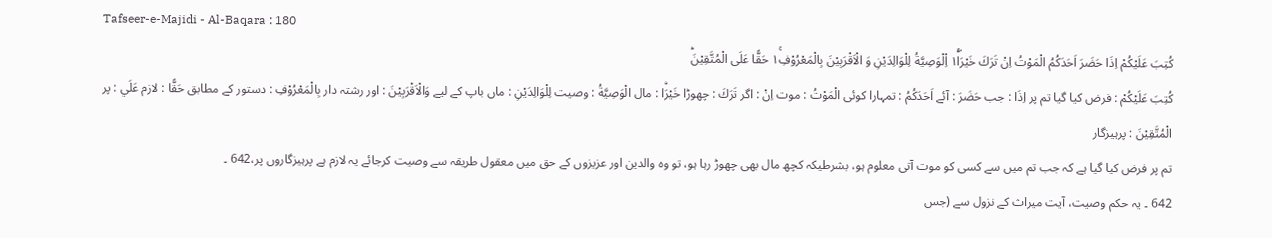Tafseer-e-Majidi - Al-Baqara : 180
كُتِبَ عَلَیْكُمْ اِذَا حَضَرَ اَحَدَكُمُ الْمَوْتُ اِنْ تَرَكَ خَیْرَا١ۖۚ اِ۟لْوَصِیَّةُ لِلْوَالِدَیْنِ وَ الْاَقْرَبِیْنَ بِالْمَعْرُوْفِ١ۚ حَقًّا عَلَى الْمُتَّقِیْنَؕ
كُتِبَ عَلَيْكُمْ : فرض کیا گیا تم پر اِذَا : جب حَضَرَ : آئے اَحَدَكُمُ : تمہارا کوئی الْمَوْتُ : موت اِنْ : اگر تَرَكَ : چھوڑا خَيْرَۨا : مال الْوَصِيَّةُ : وصیت لِلْوَالِدَيْنِ : ماں باپ کے لیے وَالْاَقْرَبِيْنَ : اور رشتہ دار بِالْمَعْرُوْفِ : دستور کے مطابق حَقًّا : لازم عَلَي : پر الْمُتَّقِيْنَ : پرہیزگار
تم پر فرض کیا گیا ہے کہ جب تم میں سے کسی کو موت آتی معلوم ہو، بشرطیکہ کچھ مال بھی چھوڑ رہا ہو، تو وہ والدین اور عزیزوں کے حق میں معقول طریقہ سے وصیت کرجائے یہ لازم ہے پرہیزگاروں پر،642 ۔
642 ۔ یہ حکم وصیت، آیت میراث کے نزول سے (جس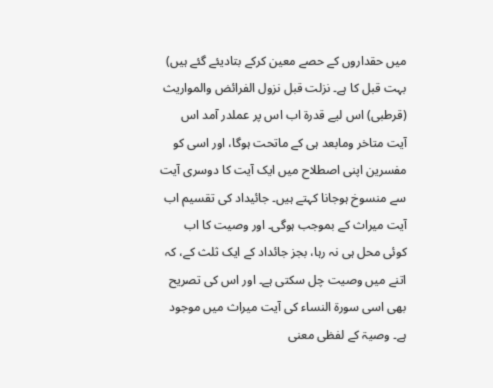میں حقداروں کے حصے معین کرکے بتادیئے گئے ہیں) بہت قبل کا ہے۔ نزلت قبل نزول الفرائض والمواریث (قرطبی) اس لیے قدرۃ اب اس پر عملدر آمد اس آیت متاخر ومابعد ہی کے ماتحت ہوگا، اور اسی کو مفسرین اپنی اصطلاح میں ایک آیت کا دوسری آیت سے منسوخ ہوجانا کہتے ہیں۔ جائیداد کی تقسیم اب آیت میراث کے بموجب ہوگی۔ اور وصیت کا اب کوئی محل ہی نہ رہا، بجز جائداد کے ایک ثلث کے، کہ اتنے میں وصیت چل سکتی ہے۔ اور اس کی تصریح بھی اسی سورة النساء کی آیت میراث میں موجود ہے۔ وصیۃ کے لفظی معنی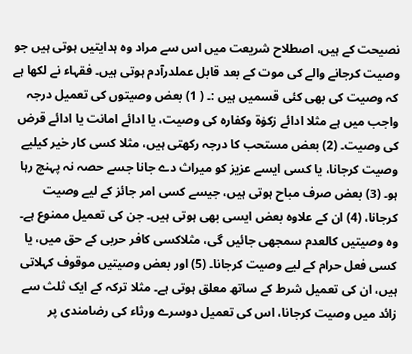نصیحت کے ہیں، اصطلاح شریعت میں اس سے مراد وہ ہدایتیں ہوتی ہیں جو وصیت کرجانے والے کی موت کے بعد قابل عملدرآدم ہوتی ہیں۔ فقہاء نے لکھا ہے کہ وصیت کی بھی کئی قسمیں ہیں :۔ ( 1) بعض وصیتوں کی تعمیل درجہ واجب میں ہے مثلا ادائے زکوٰۃ وکفارہ کی وصیت، یا ادائے امانت یا ادائے قرض کی وصیت۔ (2) بعض مستحب کا درجہ رکھتی ہیں، مثلا کسی کار خیر کیلیے وصیت کرجانا، یا کسی ایسے عزیز کو میراث دے جانا جسے حصہ نہ پہنچ رہا ہو۔ (3) بعض صرف مباح ہوتی ہیں، جیسے کسی امر جائز کے لیے وصیت کرجانا، (4) ان کے علاوہ بعض ایسی بھی ہوتی ہیں۔ جن کی تعمیل ممنوع ہے۔ وہ وصیتیں کالعدم سمجھی جائیں گی، مثلاکسی کافر حربی کے حق میں، یا کسی فعل حرام کے لیے وصیت کرجانا۔ (5) اور بعض وصیتیں موقوف کہلاتی ہیں، ان کی تعمیل شرط کے ساتھ معلق ہوتی ہے۔ مثلا ترکہ کے ایک ثلث سے زائد میں وصیت کرجانا، اس کی تعمیل دوسرے ورثاء کی رضامندی پر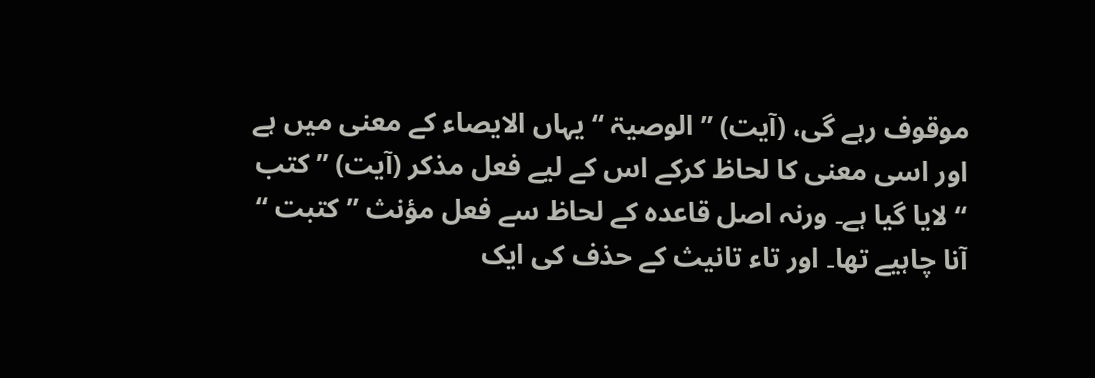موقوف رہے گی، (آیت) ” الوصیۃ “ یہاں الایصاء کے معنی میں ہے اور اسی معنی کا لحاظ کرکے اس کے لیے فعل مذکر (آیت) ” کتب “ لایا گیا ہے۔ ورنہ اصل قاعدہ کے لحاظ سے فعل مؤنث ” کتبت “ آنا چاہیے تھا۔ اور تاء تانیث کے حذف کی ایک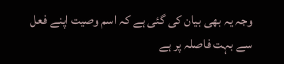وجہ یہ بھی بیان کی گئی ہے کہ اسم وصیت اپنے فعل سے بہت فاصلہ پر ہے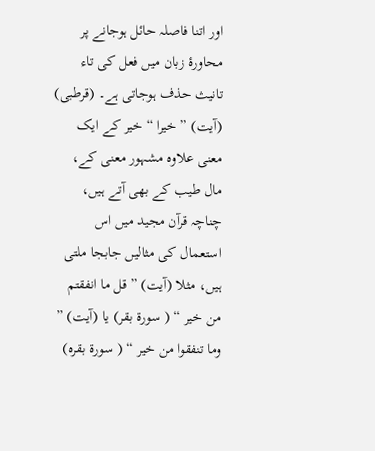اور اتنا فاصلہ حائل ہوجانے پر محاورۂ زبان میں فعل کی تاء تانیث حذف ہوجاتی ہے۔ (قرطبی) (آیت) ” خیرا “ خیر کے ایک معنی علاوہ مشہور معنی کے، مال طیب کے بھی آتے ہیں، چناچہ قرآن مجید میں اس استعمال کی مثالیں جابجا ملتی ہیں، مثلا (آیت) ” قل ما انفقتم من خیر “ ( سورة بقر) یا (آیت) ” وما تنفقوا من خیر “ ( سورة بقرہ)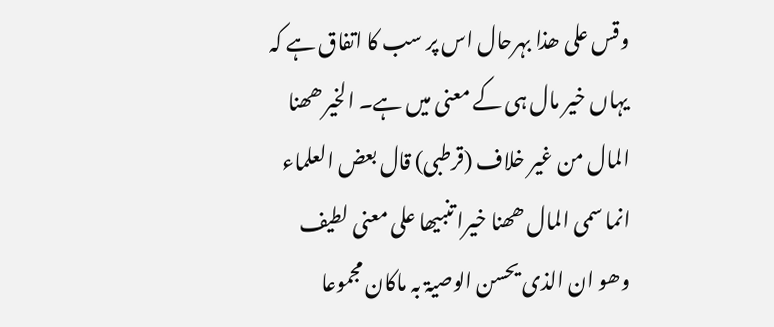وقس علی ھذا بہرحال اس پر سب کا اتفاق ہے کہ یہاں خیر مال ہی کے معنی میں ہے۔ الخیر ھھنا المال من غیر خلاف (قرطبی) قال بعض العلماء انما سمی المال ھھنا خیرا تنبیھا علی معنی لطیف وھو ان الذی یحسن الوصیۃ بہ ماکان مجموعا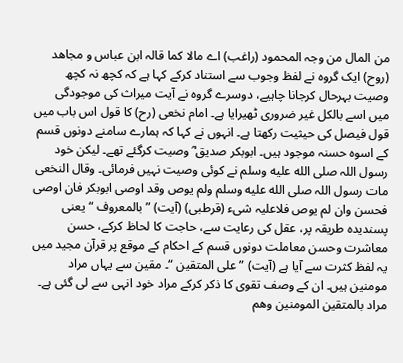من المال من وجہ المحمود (راغب) اے مالا کما قالہ ابن عباس و مجاھد (روح) ایک گروہ نے لفظ وجوب سے استناد کرکے کہا ہے کہ کچھ نہ کچھ وصیت بہرحال کرجانا چاہیے، دوسرے گروہ نے آیت میراث کی موجودگی میں اسے بالکل غیر ضروری ٹھیرایا ہے۔ امام نخعی (رح) کا قول اس باب میں قول فیصل کی حیثیت رکھتا ہے۔ انہوں نے کہا کہ ہمارے سامنے دونوں قسم کے اسوہ حسنہ موجود ہیں۔ ابوبکر صدیق ؓ وصیت کرگئے تھے۔ لیکن خود رسول اللہ صلى الله عليه وسلم نے کوئی وصیت نہیں فرمائی۔ وقال النخعی مات رسول اللہ صلى الله عليه وسلم ولم یوص وقد اوصی ابوبکر فان اوصی فحسن وان لم یوص فلاعلیہ شیء (قرطبی) (آیت) ” بالمعروف “ یعنی پسندیدہ طریقہ پر، عقل کی رعایت سے، حاجت کا لحاظ کرکے، حسن معاشرت وحسن معاملت دونوں قسم کے احکام کے موقع پر قرآن مجید میں یہ لفظ کثرت سے آیا ہے (آیت) ” علی المتقین “۔ مقین سے یہاں مراد مومنین ہیں۔ ان کے وصف تقوی کا ذکر کرکے مراد خود انہی سے لی گئی ہے۔ مراد بالمتقین المومنین وھم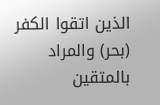الذین اتقوا الکفر (بحر) والمراد بالمتقین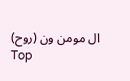ال مومن ون (روح)
Top